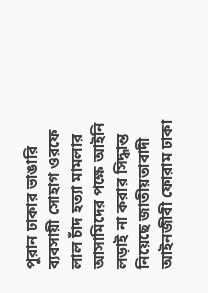পুরান ঢাকার ভাঙারি ব্যবসায়ী সোহাগ ওরফে লাল চাঁদ হত্যা মামলার আসামিদের পক্ষে আইনি লড়াই না করার সিদ্ধান্ত নিয়েছে জাতীয়তাবাদী আইনজীবী ফোরাম ঢাকা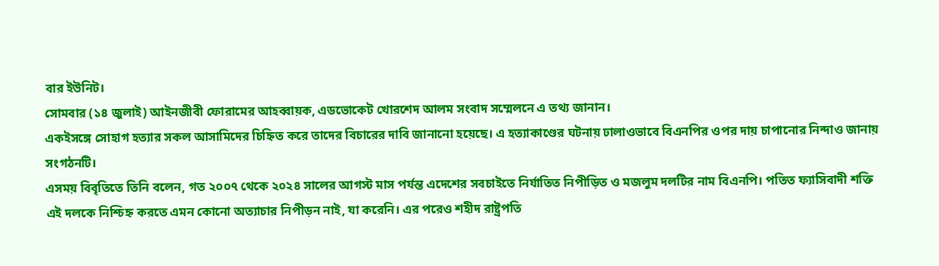বার ইউনিট।
সোমবার (১৪ জুলাই) আইনজীবী ফোরামের আহব্বায়ক, এডভোকেট খোরশেদ আলম সংবাদ সম্মেলনে এ তথ্য জানান।
একইসঙ্গে সোহাগ হত্যার সকল আসামিদের চিহ্নিত করে তাদের বিচারের দাবি জানানো হয়েছে। এ হত্যাকাণ্ডের ঘটনায় ঢালাওভাবে বিএনপির ওপর দায় চাপানোর নিন্দাও জানায় সংগঠনটি।
এসময় বিবৃতিতে তিনি বলেন, গত ২০০৭ থেকে ২০২৪ সালের আগস্ট মাস পর্যন্ত এদেশের সবচাইতে নির্যাতিত নিপীড়িত ও মজলুম দলটির নাম বিএনপি। পতিত ফ্যাসিবাদী শক্তি এই দলকে নিশ্চিহ্ন করতে এমন কোনো অত্যাচার নিপীড়ন নাই, যা করেনি। এর পরেও শহীদ রাষ্ট্রপতি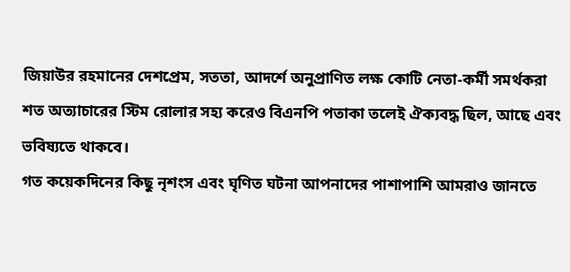জিয়াউর রহমানের দেশপ্রেম, সততা, আদর্শে অনুপ্রাণিত লক্ষ কোটি নেতা-কর্মী সমর্থকরা শত অত্যাচারের স্টিম রোলার সহ্য করেও বিএনপি পতাকা তলেই ঐক্যবদ্ধ ছিল, আছে এবং ভবিষ্যতে থাকবে।
গত কয়েকদিনের কিছু নৃশংস এবং ঘৃণিত ঘটনা আপনাদের পাশাপাশি আমরাও জানতে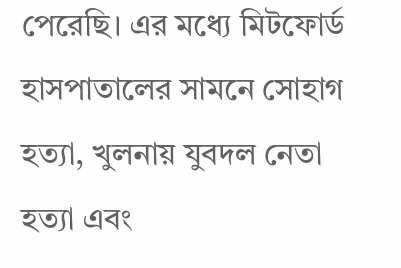পেরেছি। এর মধ্যে মিটফোর্ড হাসপাতালের সামনে সোহাগ হত্যা, খুলনায় যুবদল নেতা হত্যা এবং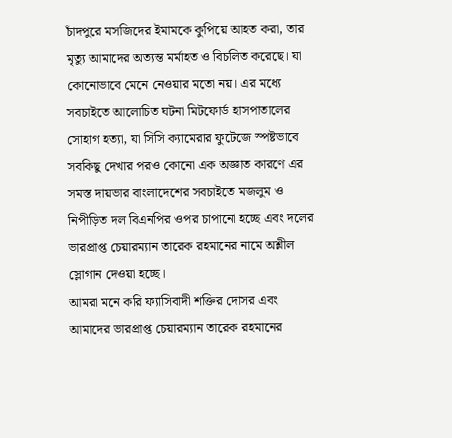চাঁদপুরে মসজিদের ইমামকে কুপিয়ে আহত করা, তার মৃত্যু আমাদের অত্যন্ত মর্মাহত ও বিচলিত করেছে। যা কোনোভাবে মেনে নেওয়ার মতো নয়। এর মধ্যে সবচাইতে আলোচিত ঘটনা মিটফোর্ড হাসপাতালের সোহাগ হত্যা, যা সিসি ক্যামেরার ফুটেজে স্পষ্টভাবে সবকিছু দেখার পরও কোনো এক অজ্ঞাত কারণে এর সমস্ত দায়ভার বাংলাদেশের সবচাইতে মজলুম ও নিপীড়িত দল বিএনপির ওপর চাপানো হচ্ছে এবং দলের ভারপ্রাপ্ত চেয়ারম্যান তারেক রহমানের নামে অশ্লীল স্লোগান দেওয়া হচ্ছে।
আমরা মনে করি ফ্যাসিবাদী শক্তির দোসর এবং আমাদের ভারপ্রাপ্ত চেয়ারম্যান তারেক রহমানের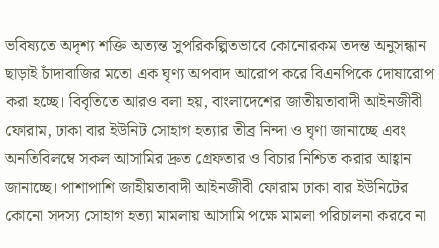ভবিষ্যতে অদৃশ্য শক্তি অত্যন্ত সুপরিকল্পিতভাবে কোনোরকম তদন্ত অনুসন্ধান ছাড়াই চাঁদাবাজির মতো এক ঘৃণ্য অপবাদ আরোপ করে বিএনপিকে দোষারোপ করা হচ্ছে। বিবৃতিতে আরও বলা হয়, বাংলাদেশের জাতীয়তাবাদী আইনজীবী ফোরাম, ঢাকা বার ইউনিট সোহাগ হত্যার তীব্র নিন্দা ও ঘৃণা জানাচ্ছে এবং অনতিবিলম্বে সকল আসামির দ্রুত গ্রেফতার ও বিচার নিশ্চিত করার আহ্বান জানাচ্ছে। পাশাপাশি জাহীয়তাবাদী আইনজীবী ফোরাম ঢাকা বার ইউনিটের কোনো সদস্য সোহাগ হত্যা মামলায় আসামি পক্ষে মামলা পরিচালনা করবে না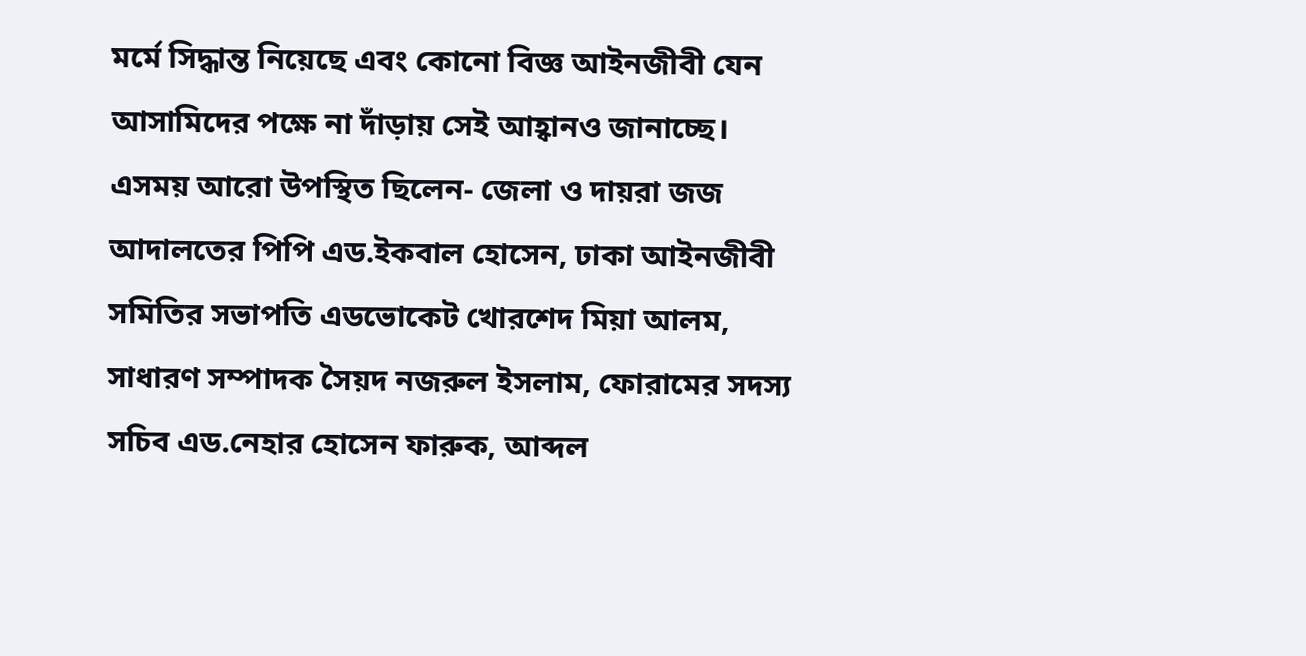মর্মে সিদ্ধান্ত নিয়েছে এবং কোনো বিজ্ঞ আইনজীবী যেন আসামিদের পক্ষে না দাঁড়ায় সেই আহ্বানও জানাচ্ছে।
এসময় আরো উপস্থিত ছিলেন- জেলা ও দায়রা জজ আদালতের পিপি এড.ইকবাল হোসেন, ঢাকা আইনজীবী সমিতির সভাপতি এডভোকেট খোরশেদ মিয়া আলম, সাধারণ সম্পাদক সৈয়দ নজরুল ইসলাম, ফোরামের সদস্য সচিব এড.নেহার হোসেন ফারুক, আব্দল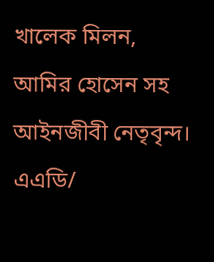খালেক মিলন, আমির হোসেন সহ আইনজীবী নেতৃবৃন্দ।
এএডি/